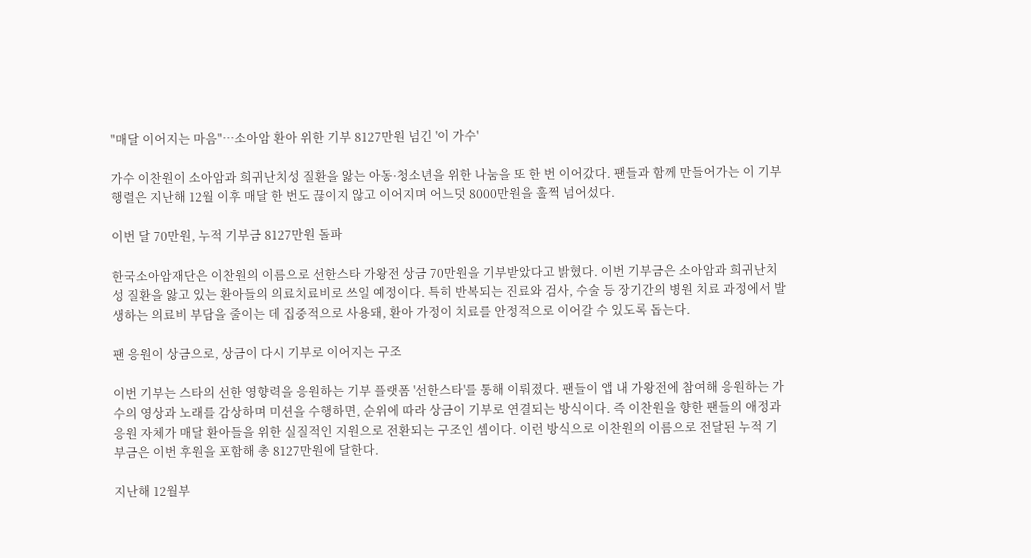"매달 이어지는 마음"…소아암 환아 위한 기부 8127만원 넘긴 '이 가수'

가수 이찬원이 소아암과 희귀난치성 질환을 앓는 아동·청소년을 위한 나눔을 또 한 번 이어갔다. 팬들과 함께 만들어가는 이 기부 행렬은 지난해 12월 이후 매달 한 번도 끊이지 않고 이어지며 어느덧 8000만원을 훌쩍 넘어섰다.

이번 달 70만원, 누적 기부금 8127만원 돌파

한국소아암재단은 이찬원의 이름으로 선한스타 가왕전 상금 70만원을 기부받았다고 밝혔다. 이번 기부금은 소아암과 희귀난치성 질환을 앓고 있는 환아들의 의료치료비로 쓰일 예정이다. 특히 반복되는 진료와 검사, 수술 등 장기간의 병원 치료 과정에서 발생하는 의료비 부담을 줄이는 데 집중적으로 사용돼, 환아 가정이 치료를 안정적으로 이어갈 수 있도록 돕는다.

팬 응원이 상금으로, 상금이 다시 기부로 이어지는 구조

이번 기부는 스타의 선한 영향력을 응원하는 기부 플랫폼 '선한스타'를 통해 이뤄졌다. 팬들이 앱 내 가왕전에 참여해 응원하는 가수의 영상과 노래를 감상하며 미션을 수행하면, 순위에 따라 상금이 기부로 연결되는 방식이다. 즉 이찬원을 향한 팬들의 애정과 응원 자체가 매달 환아들을 위한 실질적인 지원으로 전환되는 구조인 셈이다. 이런 방식으로 이찬원의 이름으로 전달된 누적 기부금은 이번 후원을 포함해 총 8127만원에 달한다.

지난해 12월부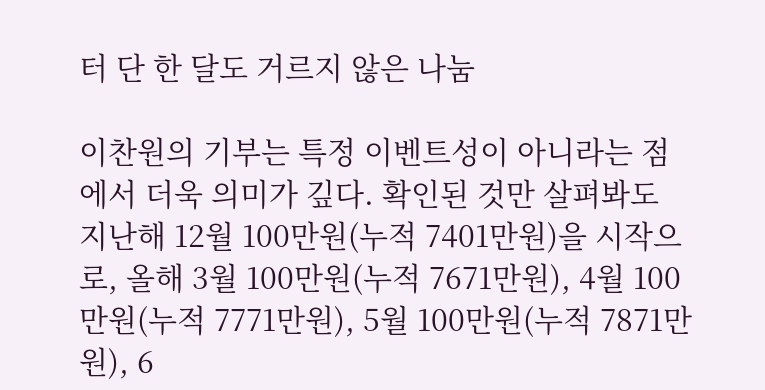터 단 한 달도 거르지 않은 나눔

이찬원의 기부는 특정 이벤트성이 아니라는 점에서 더욱 의미가 깊다. 확인된 것만 살펴봐도 지난해 12월 100만원(누적 7401만원)을 시작으로, 올해 3월 100만원(누적 7671만원), 4월 100만원(누적 7771만원), 5월 100만원(누적 7871만원), 6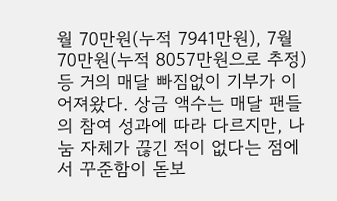월 70만원(누적 7941만원), 7월 70만원(누적 8057만원으로 추정) 등 거의 매달 빠짐없이 기부가 이어져왔다. 상금 액수는 매달 팬들의 참여 성과에 따라 다르지만, 나눔 자체가 끊긴 적이 없다는 점에서 꾸준함이 돋보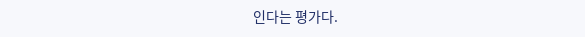인다는 평가다.